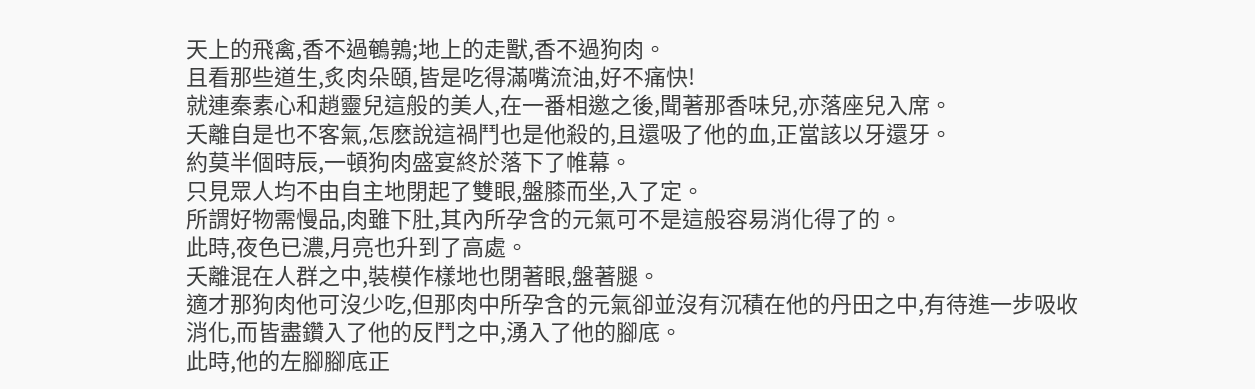天上的飛禽,香不過鵪鶉;地上的走獸,香不過狗肉。
且看那些道生,炙肉朵頤,皆是吃得滿嘴流油,好不痛快!
就連秦素心和趙靈兒這般的美人,在一番相邀之後,聞著那香味兒,亦落座兒入席。
夭離自是也不客氣,怎麽說這禍鬥也是他殺的,且還吸了他的血,正當該以牙還牙。
約莫半個時辰,一頓狗肉盛宴終於落下了帷幕。
只見眾人均不由自主地閉起了雙眼,盤膝而坐,入了定。
所謂好物需慢品,肉雖下肚,其內所孕含的元氣可不是這般容易消化得了的。
此時,夜色已濃,月亮也升到了高處。
夭離混在人群之中,裝模作樣地也閉著眼,盤著腿。
適才那狗肉他可沒少吃,但那肉中所孕含的元氣卻並沒有沉積在他的丹田之中,有待進一步吸收消化,而皆盡鑽入了他的反鬥之中,湧入了他的腳底。
此時,他的左腳腳底正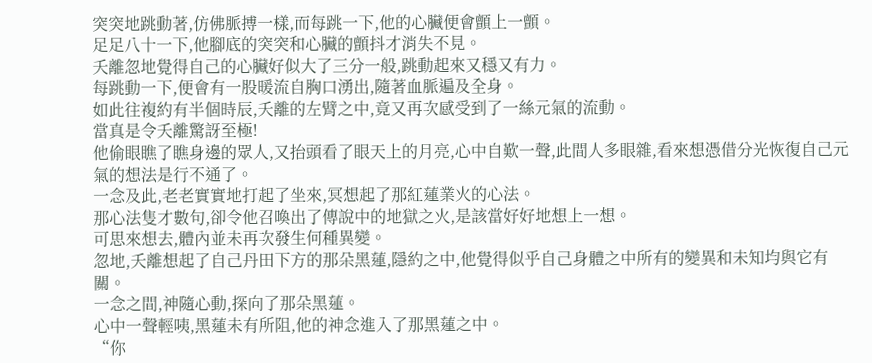突突地跳動著,仿佛脈搏一樣,而每跳一下,他的心臟便會顫上一顫。
足足八十一下,他腳底的突突和心臟的顫抖才消失不見。
夭離忽地覺得自己的心臟好似大了三分一般,跳動起來又穩又有力。
每跳動一下,便會有一股暖流自胸口湧出,隨著血脈遍及全身。
如此往複約有半個時辰,夭離的左臂之中,竟又再次感受到了一絲元氣的流動。
當真是令夭離驚訝至極!
他偷眼瞧了瞧身邊的眾人,又抬頭看了眼天上的月亮,心中自歎一聲,此間人多眼雜,看來想憑借分光恢復自己元氣的想法是行不通了。
一念及此,老老實實地打起了坐來,冥想起了那紅蓮業火的心法。
那心法隻才數句,卻令他召喚出了傳說中的地獄之火,是該當好好地想上一想。
可思來想去,體內並未再次發生何種異變。
忽地,夭離想起了自己丹田下方的那朵黑蓮,隱約之中,他覺得似乎自己身體之中所有的變異和未知均與它有關。
一念之間,神隨心動,探向了那朵黑蓮。
心中一聲輕咦,黑蓮未有所阻,他的神念進入了那黑蓮之中。
“你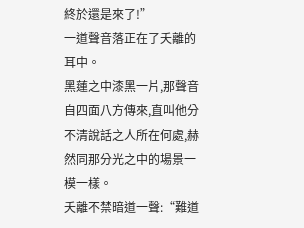終於還是來了!”
一道聲音落正在了夭離的耳中。
黑蓮之中漆黑一片,那聲音自四面八方傳來,直叫他分不清說話之人所在何處,赫然同那分光之中的場景一模一樣。
夭離不禁暗道一聲:“難道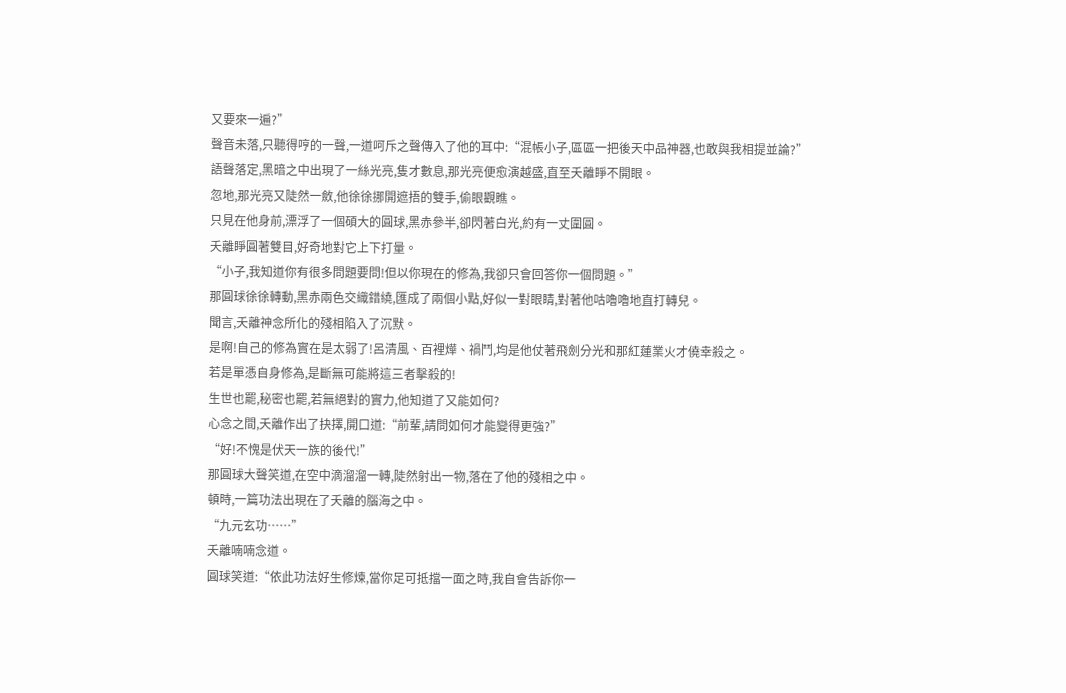又要來一遍?”
聲音未落,只聽得哼的一聲,一道呵斥之聲傳入了他的耳中:“混帳小子,區區一把後天中品神器,也敢與我相提並論?”
語聲落定,黑暗之中出現了一絲光亮,隻才數息,那光亮便愈演越盛,直至夭離睜不開眼。
忽地,那光亮又陡然一斂,他徐徐挪開遮捂的雙手,偷眼觀瞧。
只見在他身前,漂浮了一個碩大的圓球,黑赤參半,卻閃著白光,約有一丈圍圓。
夭離睜圓著雙目,好奇地對它上下打量。
“小子,我知道你有很多問題要問!但以你現在的修為,我卻只會回答你一個問題。”
那圓球徐徐轉動,黑赤兩色交織錯繞,匯成了兩個小點,好似一對眼睛,對著他咕嚕嚕地直打轉兒。
聞言,夭離神念所化的殘相陷入了沉默。
是啊!自己的修為實在是太弱了!呂清風、百裡燁、禍鬥,均是他仗著飛劍分光和那紅蓮業火才僥幸殺之。
若是單憑自身修為,是斷無可能將這三者擊殺的!
生世也罷,秘密也罷,若無絕對的實力,他知道了又能如何?
心念之間,夭離作出了抉擇,開口道:“前輩,請問如何才能變得更強?”
“好!不愧是伏天一族的後代!”
那圓球大聲笑道,在空中滴溜溜一轉,陡然射出一物,落在了他的殘相之中。
頓時,一篇功法出現在了夭離的腦海之中。
“九元玄功……”
夭離喃喃念道。
圓球笑道:“依此功法好生修煉,當你足可抵擋一面之時,我自會告訴你一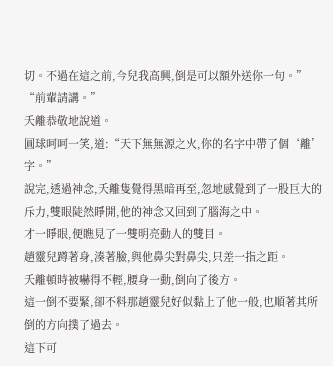切。不過在這之前,今兒我高興,倒是可以額外送你一句。”
“前輩請講。”
夭離恭敬地說道。
圓球呵呵一笑,道:“天下無無源之火,你的名字中帶了個‘離’字。”
說完,透過神念,夭離隻覺得黑暗再至,忽地感覺到了一股巨大的斥力,雙眼陡然睜開,他的神念又回到了腦海之中。
才一睜眼,便瞧見了一雙明亮動人的雙目。
趙靈兒蹲著身,湊著臉,與他鼻尖對鼻尖,只差一指之距。
夭離頓時被嚇得不輕,腰身一動,倒向了後方。
這一倒不要緊,卻不料那趙靈兒好似黏上了他一般,也順著其所倒的方向撲了過去。
這下可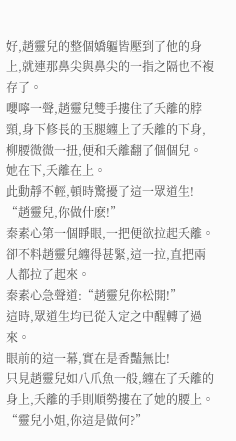好,趙靈兒的整個嬌軀皆壓到了他的身上,就連那鼻尖與鼻尖的一指之隔也不複存了。
嚶嚀一聲,趙靈兒雙手摟住了夭離的脖頸,身下修長的玉腿纏上了夭離的下身,柳腰微微一扭,便和夭離翻了個個兒。
她在下,夭離在上。
此動靜不輕,頓時驚擾了這一眾道生!
“趙靈兒,你做什麽!”
秦素心第一個睜眼,一把便欲拉起夭離。
卻不料趙靈兒纏得甚緊,這一拉,直把兩人都拉了起來。
秦素心急聲道:“趙靈兒你松開!”
這時,眾道生均已從入定之中醒轉了過來。
眼前的這一幕,實在是香豔無比!
只見趙靈兒如八爪魚一般,纏在了夭離的身上,夭離的手則順勢摟在了她的腰上。
“靈兒小姐,你這是做何?”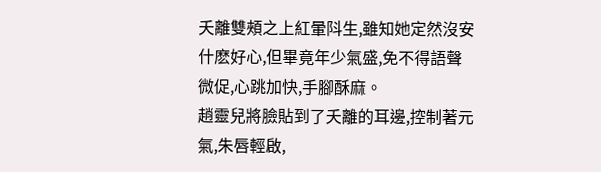夭離雙頰之上紅暈阧生,雖知她定然沒安什麽好心,但畢竟年少氣盛,免不得語聲微促,心跳加快,手腳酥麻。
趙靈兒將臉貼到了夭離的耳邊,控制著元氣,朱唇輕啟,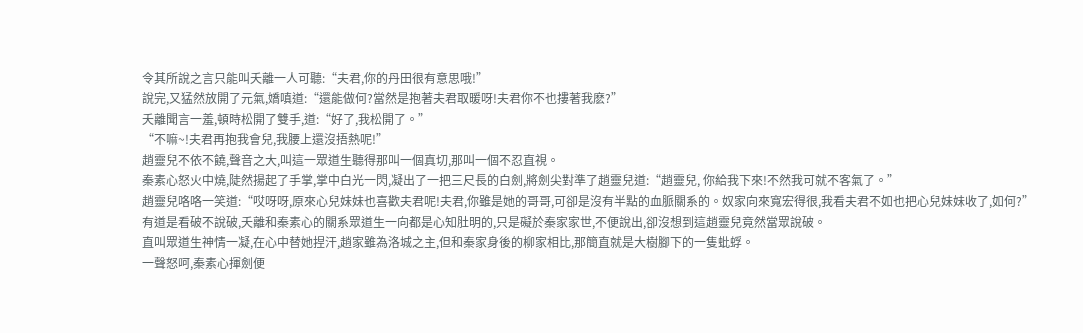令其所說之言只能叫夭離一人可聽:“夫君,你的丹田很有意思哦!”
說完,又猛然放開了元氣,嬌嗔道:“還能做何?當然是抱著夫君取暖呀!夫君你不也摟著我麽?”
夭離聞言一羞,頓時松開了雙手,道:“好了,我松開了。”
“不嘛~!夫君再抱我會兒,我腰上還沒捂熱呢!”
趙靈兒不依不饒,聲音之大,叫這一眾道生聽得那叫一個真切,那叫一個不忍直視。
秦素心怒火中燒,陡然揚起了手掌,掌中白光一閃,凝出了一把三尺長的白劍,將劍尖對準了趙靈兒道:“趙靈兒, 你給我下來!不然我可就不客氣了。”
趙靈兒咯咯一笑道:“哎呀呀,原來心兒妹妹也喜歡夫君呢!夫君,你雖是她的哥哥,可卻是沒有半點的血脈關系的。奴家向來寬宏得很,我看夫君不如也把心兒妹妹收了,如何?”
有道是看破不說破,夭離和秦素心的關系眾道生一向都是心知肚明的,只是礙於秦家家世,不便說出,卻沒想到這趙靈兒竟然當眾說破。
直叫眾道生神情一凝,在心中替她捏汗,趙家雖為洛城之主,但和秦家身後的柳家相比,那簡直就是大樹腳下的一隻蚍蜉。
一聲怒呵,秦素心揮劍便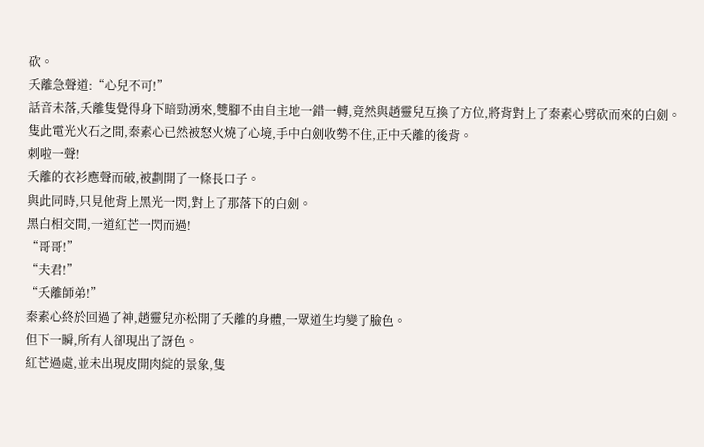砍。
夭離急聲道:“心兒不可!”
話音未落,夭離隻覺得身下暗勁湧來,雙腳不由自主地一錯一轉,竟然與趙靈兒互換了方位,將背對上了秦素心劈砍而來的白劍。
隻此電光火石之間,秦素心已然被怒火燒了心境,手中白劍收勢不住,正中夭離的後背。
刺啦一聲!
夭離的衣衫應聲而破,被劃開了一條長口子。
與此同時,只見他背上黑光一閃,對上了那落下的白劍。
黑白相交間,一道紅芒一閃而過!
“哥哥!”
“夫君!”
“夭離師弟!”
秦素心終於回過了神,趙靈兒亦松開了夭離的身體,一眾道生均變了臉色。
但下一瞬,所有人卻現出了訝色。
紅芒過處,並未出現皮開肉綻的景象,隻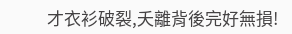才衣衫破裂,夭離背後完好無損!